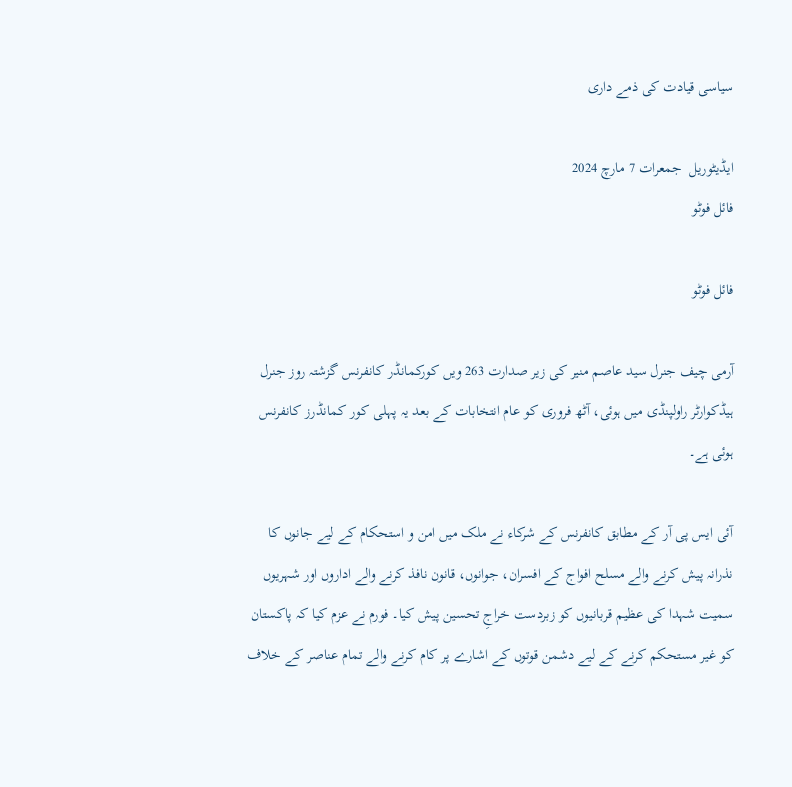سیاسی قیادت کی ذمے داری

ایڈیٹوریل  جمعرات 7 مارچ 2024
فائل فوٹو

فائل فوٹو

آرمی چیف جنرل سید عاصم منیر کی زیر صدارت 263 ویں کورکمانڈر کانفرنس گزشتہ روز جنرل ہیڈکوارٹر راولپنڈی میں ہوئی، آٹھ فروری کو عام انتخابات کے بعد یہ پہلی کور کمانڈرز کانفرنس ہوئی ہے۔

آئی ایس پی آر کے مطابق کانفرنس کے شرکاء نے ملک میں امن و استحکام کے لیے جانوں کا نذرانہ پیش کرنے والے مسلح افواج کے افسران، جوانوں، قانون نافذ کرنے والے اداروں اور شہریوں سمیت شہدا کی عظیم قربانیوں کو زبردست خراجِ تحسین پیش کیا۔ فورم نے عزم کیا کہ پاکستان کو غیر مستحکم کرنے کے لیے دشمن قوتوں کے اشارے پر کام کرنے والے تمام عناصر کے خلاف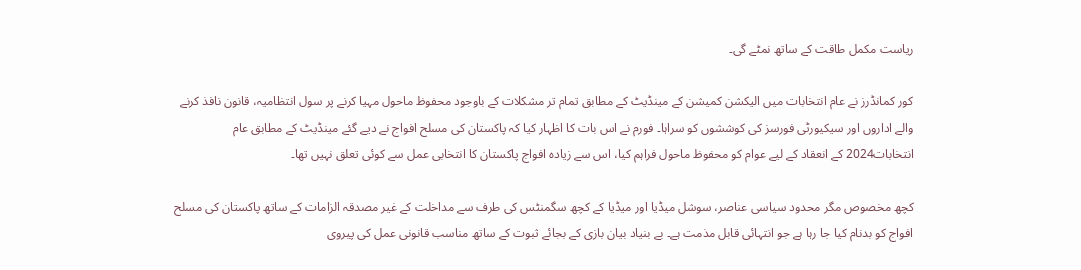ریاست مکمل طاقت کے ساتھ نمٹے گی۔

کور کمانڈرز نے عام انتخابات میں الیکشن کمیشن کے مینڈیٹ کے مطابق تمام تر مشکلات کے باوجود محفوظ ماحول مہیا کرنے پر سول انتظامیہ، قانون نافذ کرنے والے اداروں اور سیکیورٹی فورسز کی کوششوں کو سراہا۔ فورم نے اس بات کا اظہار کیا کہ پاکستان کی مسلح افواج نے دیے گئے مینڈیٹ کے مطابق عام انتخابات2024 کے انعقاد کے لیے عوام کو محفوظ ماحول فراہم کیا، اس سے زیادہ افواج پاکستان کا انتخابی عمل سے کوئی تعلق نہیں تھا۔

کچھ مخصوص مگر محدود سیاسی عناصر، سوشل میڈیا اور میڈیا کے کچھ سگمنٹس کی طرف سے مداخلت کے غیر مصدقہ الزامات کے ساتھ پاکستان کی مسلح افواج کو بدنام کیا جا رہا ہے جو انتہائی قابل مذمت ہے۔ بے بنیاد بیان بازی کے بجائے ثبوت کے ساتھ مناسب قانونی عمل کی پیروی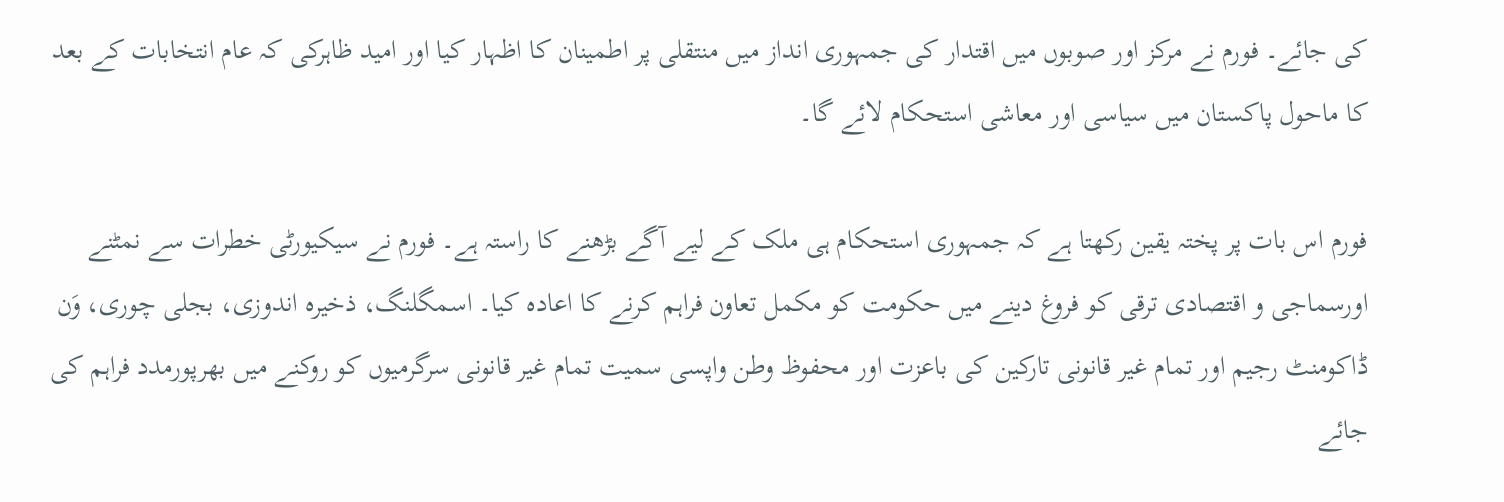کی جائے۔ فورم نے مرکز اور صوبوں میں اقتدار کی جمہوری انداز میں منتقلی پر اطمینان کا اظہار کیا اور امید ظاہرکی کہ عام انتخابات کے بعد کا ماحول پاکستان میں سیاسی اور معاشی استحکام لائے گا۔

فورم اس بات پر پختہ یقین رکھتا ہے کہ جمہوری استحکام ہی ملک کے لیے آگے بڑھنے کا راستہ ہے۔ فورم نے سیکیورٹی خطرات سے نمٹنے اورسماجی و اقتصادی ترقی کو فروغ دینے میں حکومت کو مکمل تعاون فراہم کرنے کا اعادہ کیا۔ اسمگلنگ، ذخیرہ اندوزی، بجلی چوری، وَن ڈاکومنٹ رجیم اور تمام غیر قانونی تارکین کی باعزت اور محفوظ وطن واپسی سمیت تمام غیر قانونی سرگرمیوں کو روکنے میں بھرپورمدد فراہم کی جائے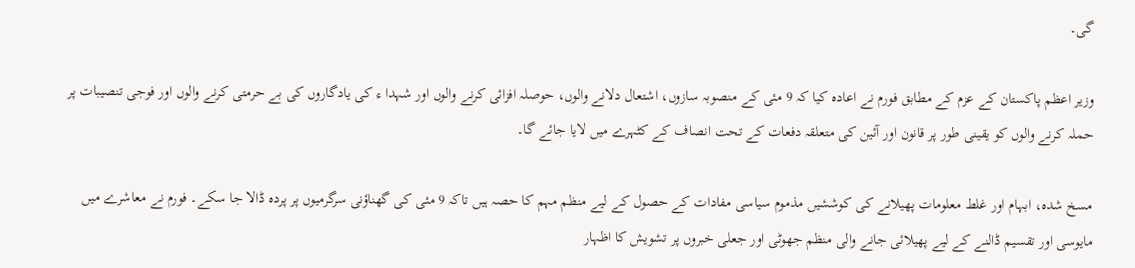گی۔

وزیر اعظم پاکستان کے عزم کے مطابق فورم نے اعادہ کیا کہ 9 مئی کے منصوبہ سازوں، اشتعال دلانے والوں، حوصلہ افزائی کرنے والوں اور شہدا ء کی یادگاروں کی بے حرمتی کرنے والوں اور فوجی تنصیبات پر حملہ کرنے والوں کو یقینی طور پر قانون اور آئین کی متعلقہ دفعات کے تحت انصاف کے کٹہرے میں لایا جائے گا۔

مسخ شدہ، ابہام اور غلط معلومات پھیلانے کی کوششیں مذموم سیاسی مفادات کے حصول کے لیے منظم مہم کا حصہ ہیں تاکہ 9 مئی کی گھناؤنی سرگرمیوں پر پردہ ڈالا جا سکے۔ فورم نے معاشرے میں مایوسی اور تقسیم ڈالنے کے لیے پھیلائی جانے والی منظم جھوٹی اور جعلی خبروں پر تشویش کا اظہار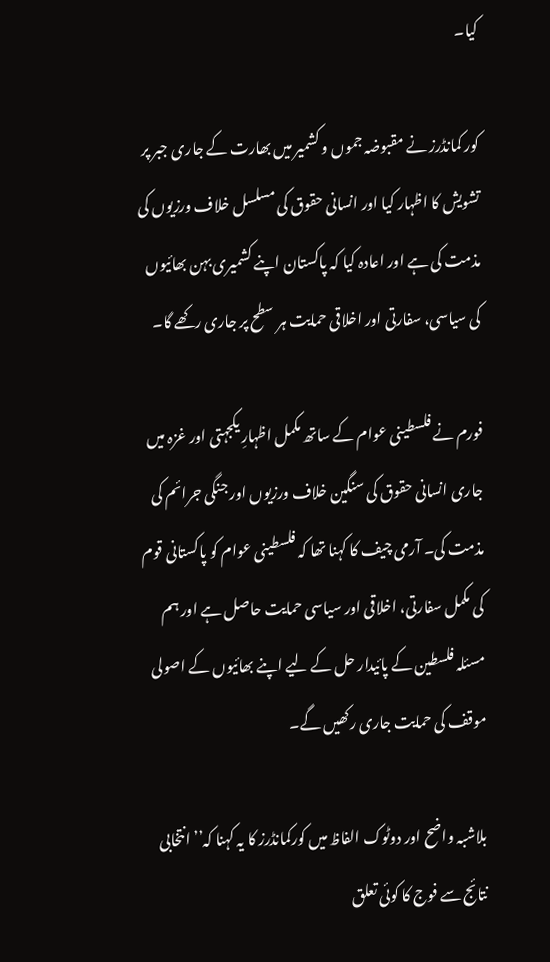کیا۔

کور کمانڈرز نے مقبوضہ جموں و کشمیر میں بھارت کے جاری جبر پر تشویش کا اظہار کیا اور انسانی حقوق کی مسلسل خلاف ورزیوں کی مذمت کی ہے اور اعادہ کیا کہ پاکستان اپنے کشمیری بہن بھائیوں کی سیاسی، سفارتی اور اخلاقی حمایت ہر سطح پر جاری رکھے گا۔

فورم نے فلسطینی عوام کے ساتھ مکمل اظہارِ یکجہتی اور غزہ میں جاری انسانی حقوق کی سنگین خلاف ورزیوں اور جنگی جرائم کی مذمت کی۔ آرمی چیف کا کہنا تھا کہ فلسطینی عوام کو پاکستانی قوم کی مکمل سفارتی، اخلاقی اور سیاسی حمایت حاصل ہے اور ہم مسئلہ فلسطین کے پائیدار حل کے لیے اپنے بھائیوں کے اصولی موقف کی حمایت جاری رکھیں گے۔

بلاشبہ واضح اور دوٹوک الفاظ میں کورکمانڈرز کا یہ کہنا کہ’’انتخابی نتائج سے فوج کا کوئی تعلق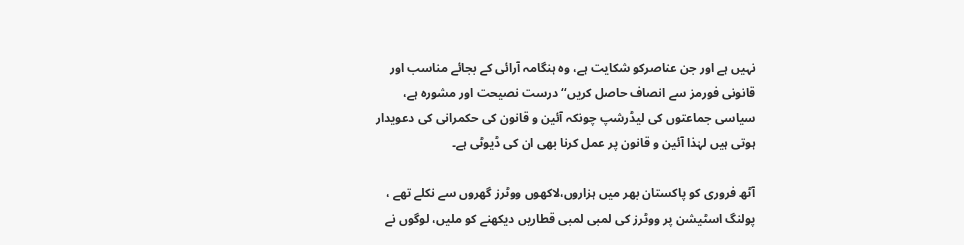نہیں ہے اور جن عناصرکو شکایت ہے، وہ ہنگامہ آرائی کے بجائے مناسب اور قانونی فورمز سے انصاف حاصل کریں‘‘ درست نصیحت اور مشورہ ہے، سیاسی جماعتوں کی لیڈرشپ چونکہ آئین و قانون کی حکمرانی کی دعویدار ہوتی ہیں لہٰذا آئین و قانون پر عمل کرنا بھی ان کی ڈیوٹی ہے۔

آٹھ فروری کو پاکستان بھر میں ہزاروں،لاکھوں ووٹرز گھروں سے نکلے تھے ، پولنگ اسٹیشن پر ووٹرز کی لمبی لمبی قطاریں دیکھنے کو ملیں، لوگوں نے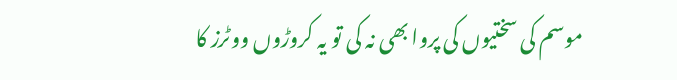موسم کی سختیوں کی پروا بھی نہ کی تو یہ کروڑوں ووٹرز کا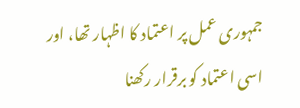جمہوری عمل پر اعتماد کا اظہار تھا، اور اسی اعتماد کو برقرار رکھنا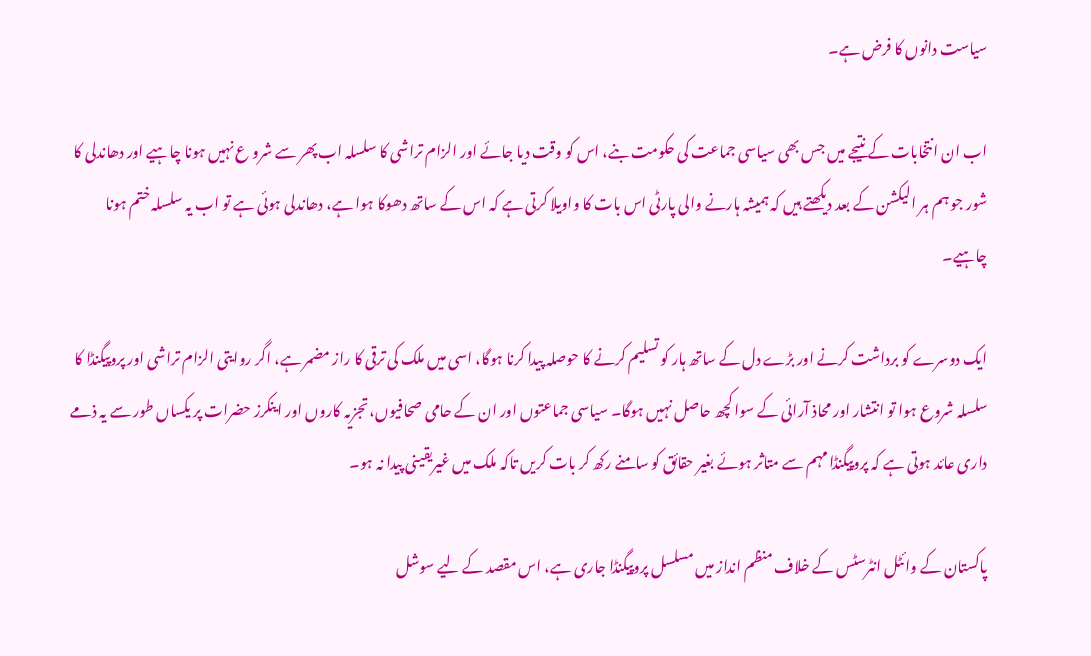سیاست دانوں کا فرض ہے۔

اب ان انتخابات کے نتیجے میں جس بھی سیاسی جماعت کی حکومت بنے، اس کو وقت دیا جائے اور الزام تراشی کا سلسلہ اب پھر سے شرو ع نہیں ہونا چاہیے اور دھاندلی کا شور جو ہم ہر الیکشن کے بعد دیکھتے ہیں کہ ہمیشہ ہارنے والی پارٹی اس بات کا واویلا کرتی ہے کہ اس کے ساتھ دھوکا ہوا ہے، دھاندلی ہوئی ہے تو اب یہ سلسلہ ختم ہونا چاہیے۔

ایک دوسرے کو برداشت کرنے اور بڑے دل کے ساتھ ہار کو تسلیم کرنے کا حوصلہ پیدا کرنا ہوگا، اسی میں ملک کی ترقی کا راز مضمر ہے، اگر روایتی الزام تراشی اور پروپیگنڈا کا سلسلہ شروع ہوا تو انتشار اور محاذ آرائی کے سوا کچھ حاصل نہیں ہوگا۔ سیاسی جماعتوں اور ان کے حامی صحافیوں، تجزیہ کاروں اور اینکرز حضرات پر یکساں طور سے یہ ذمے داری عائد ہوتی ہے کہ پروپیگنڈا مہم سے متاثر ہوئے بغیر حقائق کو سامنے رکھ کر بات کریں تاکہ ملک میں غیریقینی پیدا نہ ہو۔

پاکستان کے وائٹل انٹرسٹس کے خلاف منظم انداز میں مسلسل پروپیگنڈا جاری ہے، اس مقصد کے لیے سوشل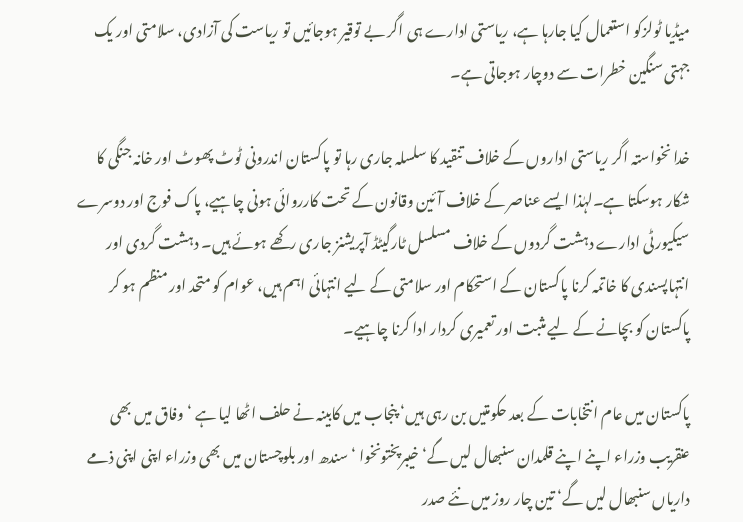میڈیا ٹولزکو استعمال کیا جارہا ہے، ریاستی ادارے ہی اگر بے توقیر ہوجائیں تو ریاست کی آزادی، سلامتی اور یک جہتی سنگین خطرات سے دوچار ہوجاتی ہے۔

خدا نخواستہ اگر ریاستی اداروں کے خلاف تنقید کا سلسلہ جاری رہا تو پاکستان اندرونی ٹوٹ پھوٹ اور خانہ جنگی کا شکار ہوسکتا ہے۔لہٰذا ایسے عناصر کے خلاف آئین وقانون کے تحت کارروائی ہونی چاہیے، پاک فوج اور دوسرے سیکیورٹی ادارے دہشت گردوں کے خلاف مسلسل ٹارگیٹڈ آپریشنز جاری رکھے ہوئے ہیں۔ دہشت گردی اور انتہاپسندی کا خاتمہ کرنا پاکستان کے استحکام اور سلامتی کے لیے انتہائی اہم ہیں، عوام کو متحد اور منظم ہو کر پاکستان کو بچانے کے لیے مثبت اور تعمیری کردار ادا کرنا چاہیے۔

پاکستان میں عام انتخابات کے بعد حکومتیں بن رہی ہیں‘ پنجاب میں کابینہ نے حلف اٹھا لیا ہے ‘ وفاق میں بھی عنقریب وزراء اپنے اپنے قلمدان سنبھال لیں گے‘ خیبرپختونخوا ‘سندھ اور بلوچستان میں بھی وزراء اپنی اپنی ذمے داریاں سنبھال لیں گے‘ تین چار روز میں نئے صدر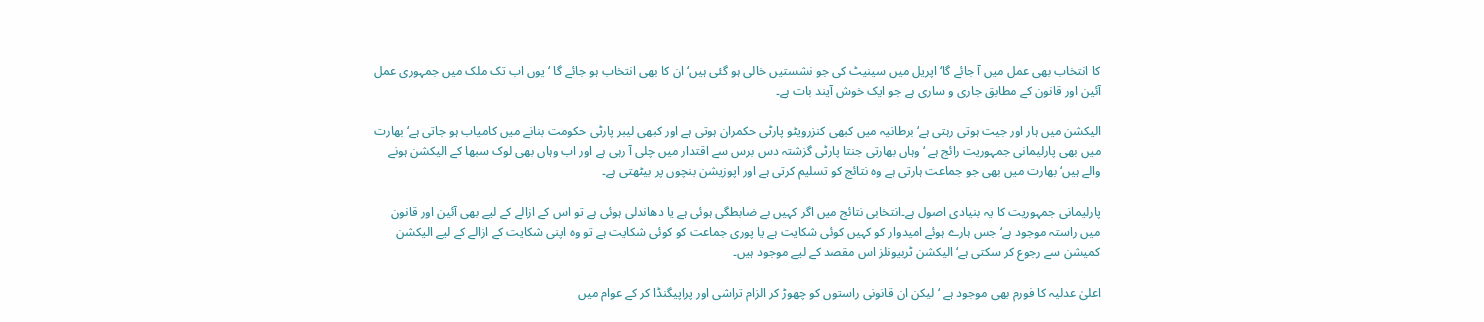کا انتخاب بھی عمل میں آ جائے گا‘ اپریل میں سینیٹ کی جو نشستیں خالی ہو گئی ہیں‘ ان کا بھی انتخاب ہو جائے گا ‘ یوں اب تک ملک میں جمہوری عمل آئین اور قانون کے مطابق جاری و ساری ہے جو ایک خوش آیند بات ہے۔

الیکشن میں ہار اور جیت ہوتی رہتی ہے‘ برطانیہ میں کبھی کنزرویٹو پارٹی حکمران ہوتی ہے اور کبھی لیبر پارٹی حکومت بنانے میں کامیاب ہو جاتی ہے‘ بھارت میں بھی پارلیمانی جمہوریت رائج ہے ‘وہاں بھارتی جنتا پارٹی گزشتہ دس برس سے اقتدار میں چلی آ رہی ہے اور اب وہاں بھی لوک سبھا کے الیکشن ہونے والے ہیں‘ بھارت میں بھی جو جماعت ہارتی ہے وہ نتائج کو تسلیم کرتی ہے اور اپوزیشن بنچوں پر بیٹھتی ہے۔

پارلیمانی جمہوریت کا یہ بنیادی اصول ہے۔انتخابی نتائج میں اگر کہیں بے ضابطگی ہوئی ہے یا دھاندلی ہوئی ہے تو اس کے ازالے کے لیے بھی آئین اور قانون میں راستہ موجود ہے‘ جس ہارے ہوئے امیدوار کو کہیں کوئی شکایت ہے یا پوری جماعت کو کوئی شکایت ہے تو وہ اپنی شکایت کے ازالے کے لیے الیکشن کمیشن سے رجوع کر سکتی ہے‘ الیکشن ٹربیونلز اس مقصد کے لیے موجود ہیں۔

اعلیٰ عدلیہ کا فورم بھی موجود ہے ‘لیکن ان قانونی راستوں کو چھوڑ کر الزام تراشی اور پراپیگنڈا کر کے عوام میں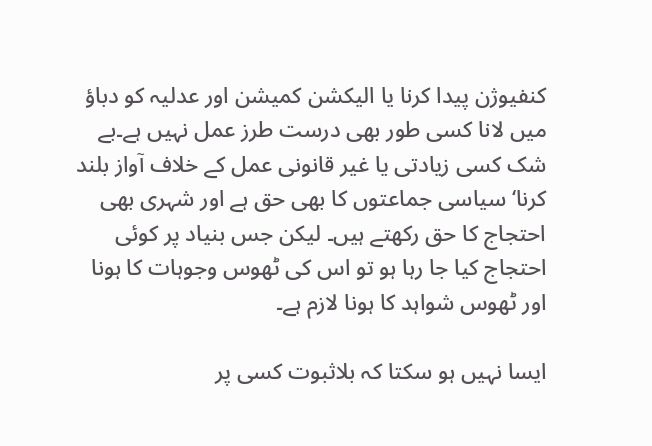کنفیوژن پیدا کرنا یا الیکشن کمیشن اور عدلیہ کو دباؤ میں لانا کسی طور بھی درست طرز عمل نہیں ہے۔بے شک کسی زیادتی یا غیر قانونی عمل کے خلاف آواز بلند کرنا‘ سیاسی جماعتوں کا بھی حق ہے اور شہری بھی احتجاج کا حق رکھتے ہیں۔ لیکن جس بنیاد پر کوئی احتجاج کیا جا رہا ہو تو اس کی ٹھوس وجوہات کا ہونا اور ٹھوس شواہد کا ہونا لازم ہے۔

ایسا نہیں ہو سکتا کہ بلاثبوت کسی پر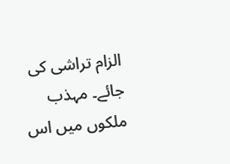الزام تراشی کی جائے۔ مہذب ملکوں میں اس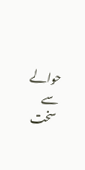حوالے سے سخت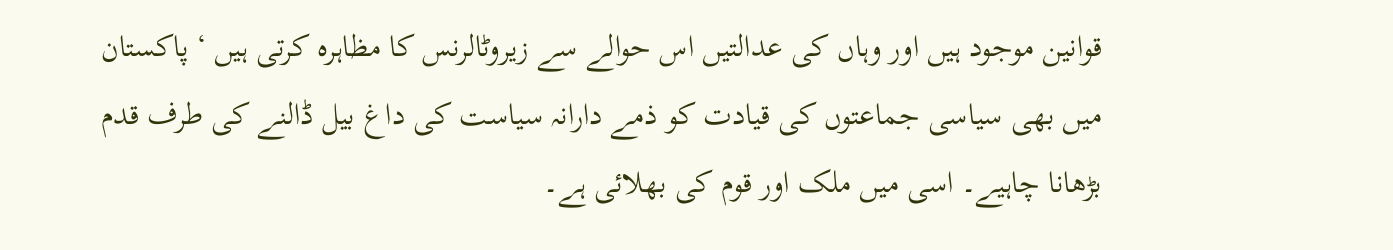قوانین موجود ہیں اور وہاں کی عدالتیں اس حوالے سے زیروٹالرنس کا مظاہرہ کرتی ہیں ‘ پاکستان میں بھی سیاسی جماعتوں کی قیادت کو ذمے دارانہ سیاست کی داغ بیل ڈالنے کی طرف قدم بڑھانا چاہیے۔ اسی میں ملک اور قوم کی بھلائی ہے۔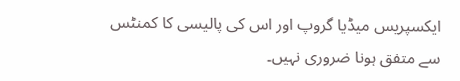ایکسپریس میڈیا گروپ اور اس کی پالیسی کا کمنٹس سے متفق ہونا ضروری نہیں۔